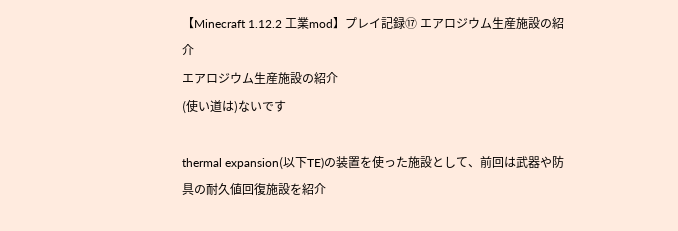【Minecraft 1.12.2 工業mod】プレイ記録⑰ エアロジウム生産施設の紹介
エアロジウム生産施設の紹介
(使い道は)ないです

thermal expansion(以下TE)の装置を使った施設として、前回は武器や防具の耐久値回復施設を紹介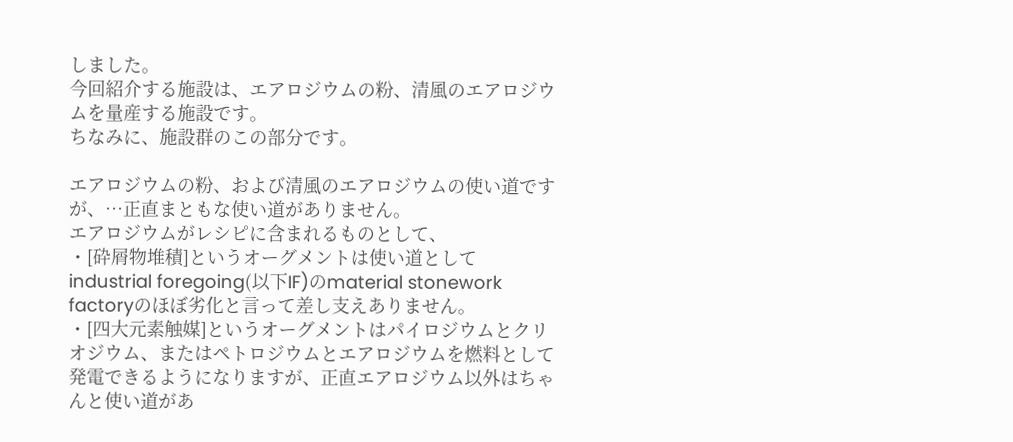しました。
今回紹介する施設は、エアロジウムの粉、清風のエアロジウムを量産する施設です。
ちなみに、施設群のこの部分です。

エアロジウムの粉、および清風のエアロジウムの使い道ですが、…正直まともな使い道がありません。
エアロジウムがレシピに含まれるものとして、
・[砕屑物堆積]というオーグメントは使い道としてindustrial foregoing(以下IF)のmaterial stonework factoryのほぼ劣化と言って差し支えありません。
・[四大元素触媒]というオーグメントはパイロジウムとクリオジウム、またはペトロジウムとエアロジウムを燃料として発電できるようになりますが、正直エアロジウム以外はちゃんと使い道があ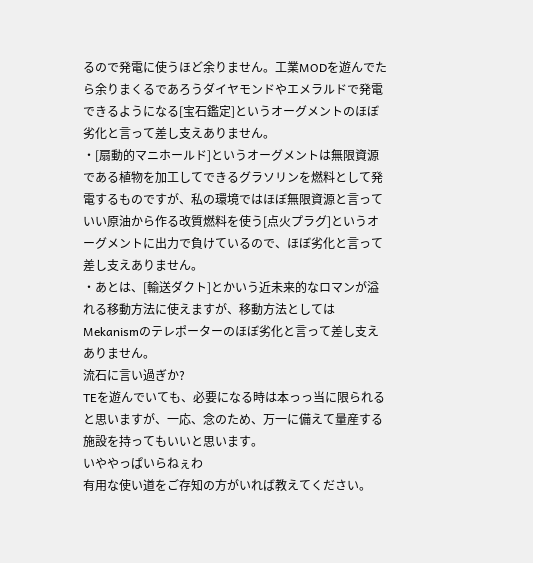るので発電に使うほど余りません。工業MODを遊んでたら余りまくるであろうダイヤモンドやエメラルドで発電できるようになる[宝石鑑定]というオーグメントのほぼ劣化と言って差し支えありません。
・[扇動的マニホールド]というオーグメントは無限資源である植物を加工してできるグラソリンを燃料として発電するものですが、私の環境ではほぼ無限資源と言っていい原油から作る改質燃料を使う[点火プラグ]というオーグメントに出力で負けているので、ほぼ劣化と言って差し支えありません。
・あとは、[輸送ダクト]とかいう近未来的なロマンが溢れる移動方法に使えますが、移動方法としてはMekanismのテレポーターのほぼ劣化と言って差し支えありません。
流石に言い過ぎか?
TEを遊んでいても、必要になる時は本っっ当に限られると思いますが、一応、念のため、万一に備えて量産する施設を持ってもいいと思います。
いややっぱいらねぇわ
有用な使い道をご存知の方がいれば教えてください。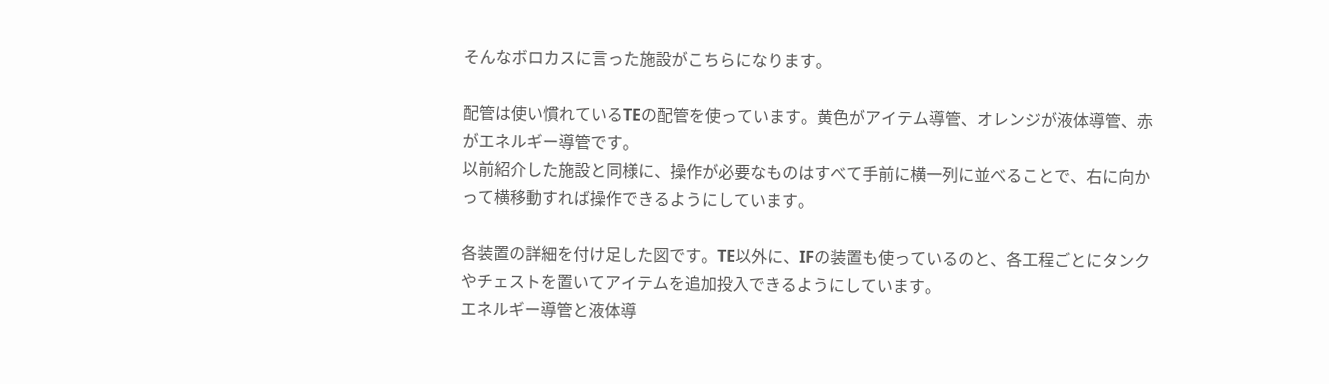そんなボロカスに言った施設がこちらになります。

配管は使い慣れているTEの配管を使っています。黄色がアイテム導管、オレンジが液体導管、赤がエネルギー導管です。
以前紹介した施設と同様に、操作が必要なものはすべて手前に横一列に並べることで、右に向かって横移動すれば操作できるようにしています。

各装置の詳細を付け足した図です。TE以外に、IFの装置も使っているのと、各工程ごとにタンクやチェストを置いてアイテムを追加投入できるようにしています。
エネルギー導管と液体導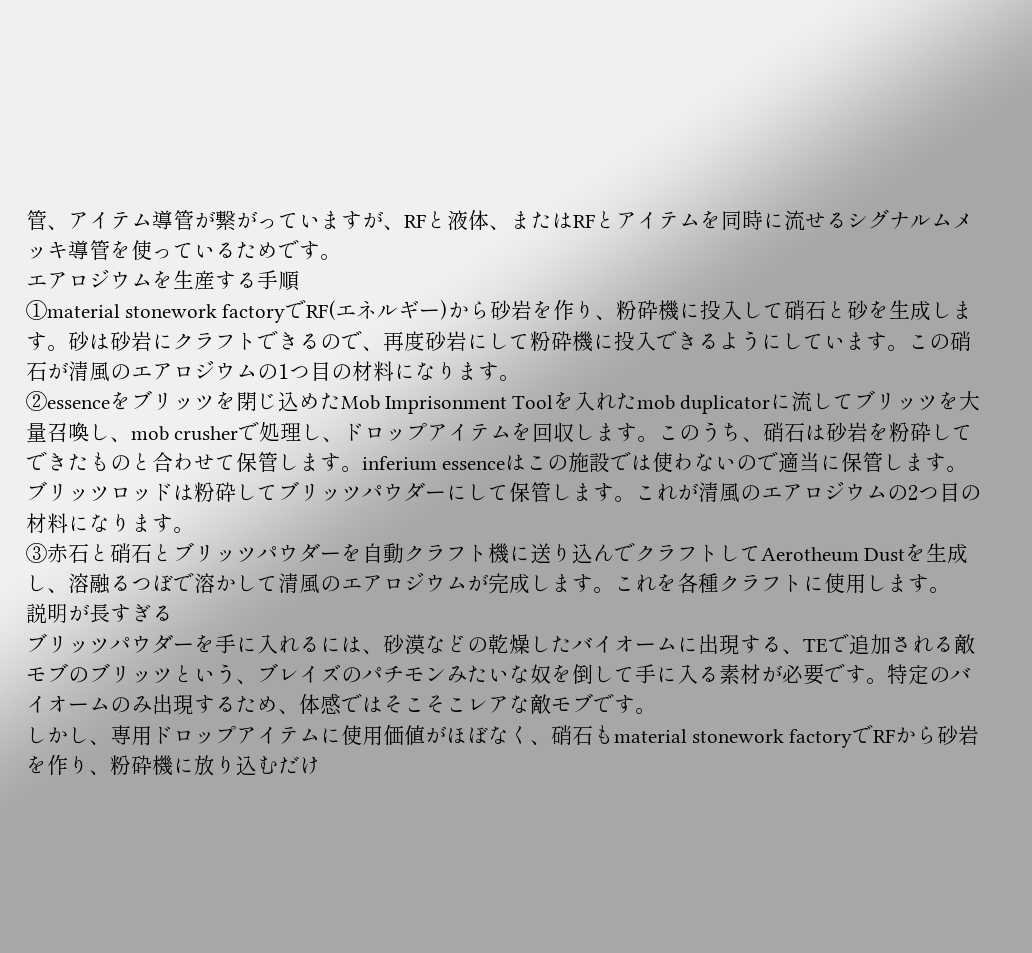管、アイテム導管が繋がっていますが、RFと液体、またはRFとアイテムを同時に流せるシグナルムメッキ導管を使っているためです。
エアロジウムを生産する手順
①material stonework factoryでRF(エネルギー)から砂岩を作り、粉砕機に投入して硝石と砂を生成します。砂は砂岩にクラフトできるので、再度砂岩にして粉砕機に投入できるようにしています。この硝石が清風のエアロジウムの1つ目の材料になります。
②essenceをブリッツを閉じ込めたMob Imprisonment Toolを入れたmob duplicatorに流してブリッツを大量召喚し、mob crusherで処理し、ドロップアイテムを回収します。このうち、硝石は砂岩を粉砕してできたものと合わせて保管します。inferium essenceはこの施設では使わないので適当に保管します。ブリッツロッドは粉砕してブリッツパウダーにして保管します。これが清風のエアロジウムの2つ目の材料になります。
③赤石と硝石とブリッツパウダーを自動クラフト機に送り込んでクラフトしてAerotheum Dustを生成し、溶融るつぼで溶かして清風のエアロジウムが完成します。これを各種クラフトに使用します。
説明が長すぎる
ブリッツパウダーを手に入れるには、砂漠などの乾燥したバイオームに出現する、TEで追加される敵モブのブリッツという、ブレイズのパチモンみたいな奴を倒して手に入る素材が必要です。特定のバイオームのみ出現するため、体感ではそこそこレアな敵モブです。
しかし、専用ドロップアイテムに使用価値がほぼなく、硝石もmaterial stonework factoryでRFから砂岩を作り、粉砕機に放り込むだけ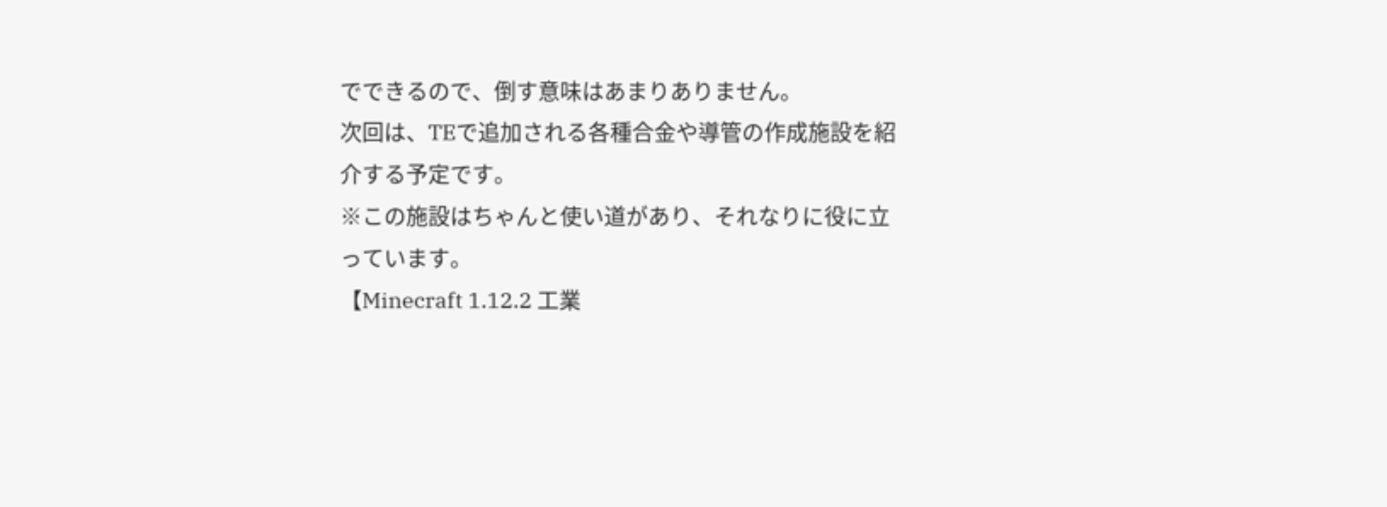でできるので、倒す意味はあまりありません。
次回は、TEで追加される各種合金や導管の作成施設を紹介する予定です。
※この施設はちゃんと使い道があり、それなりに役に立っています。
【Minecraft 1.12.2 工業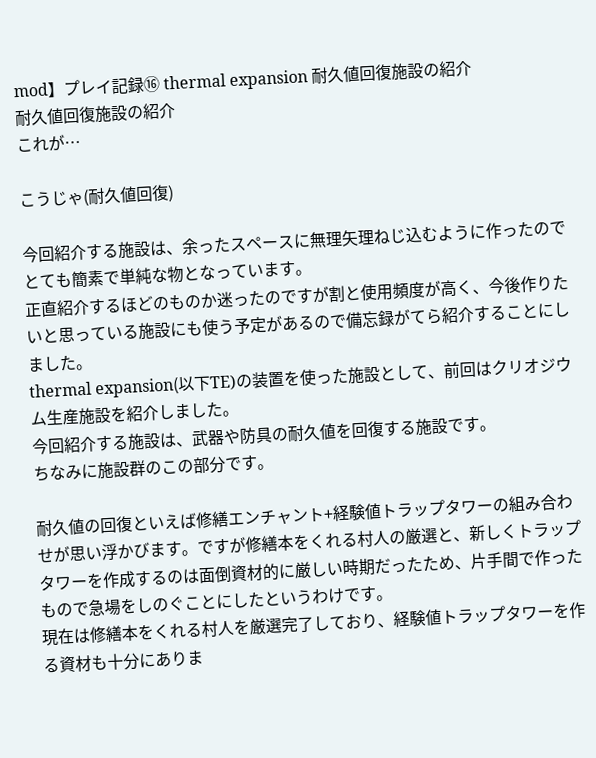mod】プレイ記録⑯ thermal expansion 耐久値回復施設の紹介
耐久値回復施設の紹介
これが…

こうじゃ(耐久値回復)

今回紹介する施設は、余ったスペースに無理矢理ねじ込むように作ったのでとても簡素で単純な物となっています。
正直紹介するほどのものか迷ったのですが割と使用頻度が高く、今後作りたいと思っている施設にも使う予定があるので備忘録がてら紹介することにしました。
thermal expansion(以下TE)の装置を使った施設として、前回はクリオジウム生産施設を紹介しました。
今回紹介する施設は、武器や防具の耐久値を回復する施設です。
ちなみに施設群のこの部分です。

耐久値の回復といえば修繕エンチャント+経験値トラップタワーの組み合わせが思い浮かびます。ですが修繕本をくれる村人の厳選と、新しくトラップタワーを作成するのは面倒資材的に厳しい時期だったため、片手間で作ったもので急場をしのぐことにしたというわけです。
現在は修繕本をくれる村人を厳選完了しており、経験値トラップタワーを作る資材も十分にありま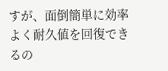すが、面倒簡単に効率よく耐久値を回復できるの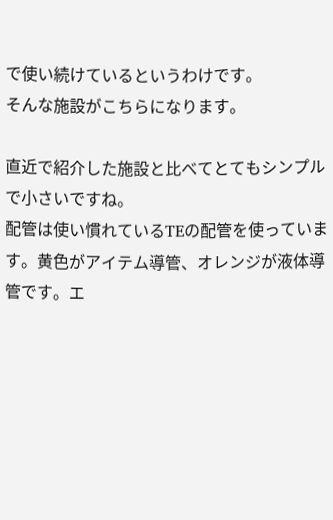で使い続けているというわけです。
そんな施設がこちらになります。

直近で紹介した施設と比べてとてもシンプルで小さいですね。
配管は使い慣れているTEの配管を使っています。黄色がアイテム導管、オレンジが液体導管です。エ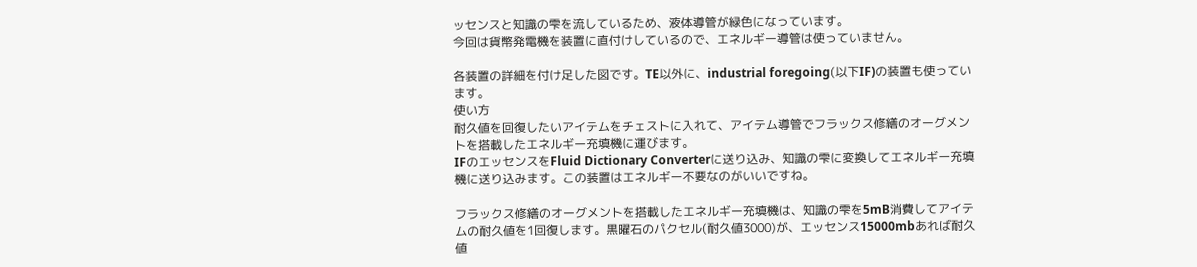ッセンスと知識の雫を流しているため、液体導管が緑色になっています。
今回は貨幣発電機を装置に直付けしているので、エネルギー導管は使っていません。

各装置の詳細を付け足した図です。TE以外に、industrial foregoing(以下IF)の装置も使っています。
使い方
耐久値を回復したいアイテムをチェストに入れて、アイテム導管でフラックス修繕のオーグメントを搭載したエネルギー充填機に運びます。
IFのエッセンスをFluid Dictionary Converterに送り込み、知識の雫に変換してエネルギー充填機に送り込みます。この装置はエネルギー不要なのがいいですね。

フラックス修繕のオーグメントを搭載したエネルギー充填機は、知識の雫を5mB消費してアイテムの耐久値を1回復します。黒曜石のパクセル(耐久値3000)が、エッセンス15000mbあれば耐久値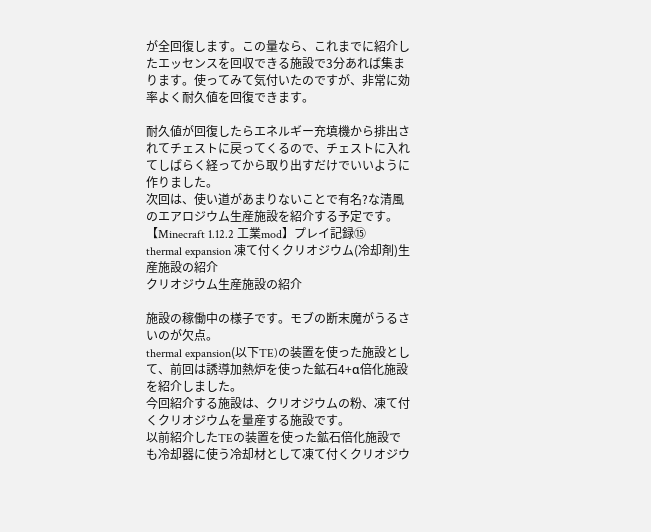が全回復します。この量なら、これまでに紹介したエッセンスを回収できる施設で3分あれば集まります。使ってみて気付いたのですが、非常に効率よく耐久値を回復できます。

耐久値が回復したらエネルギー充填機から排出されてチェストに戻ってくるので、チェストに入れてしばらく経ってから取り出すだけでいいように作りました。
次回は、使い道があまりないことで有名?な清風のエアロジウム生産施設を紹介する予定です。
【Minecraft 1.12.2 工業mod】プレイ記録⑮ thermal expansion 凍て付くクリオジウム(冷却剤)生産施設の紹介
クリオジウム生産施設の紹介

施設の稼働中の様子です。モブの断末魔がうるさいのが欠点。
thermal expansion(以下TE)の装置を使った施設として、前回は誘導加熱炉を使った鉱石4+α倍化施設を紹介しました。
今回紹介する施設は、クリオジウムの粉、凍て付くクリオジウムを量産する施設です。
以前紹介したTEの装置を使った鉱石倍化施設でも冷却器に使う冷却材として凍て付くクリオジウ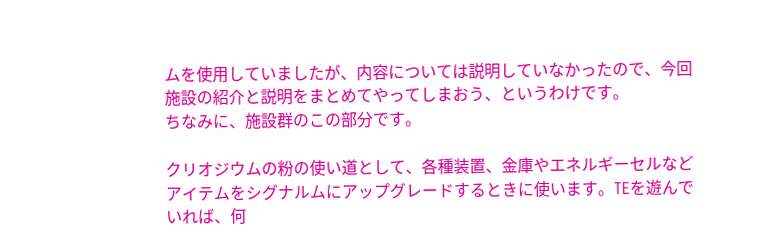ムを使用していましたが、内容については説明していなかったので、今回施設の紹介と説明をまとめてやってしまおう、というわけです。
ちなみに、施設群のこの部分です。

クリオジウムの粉の使い道として、各種装置、金庫やエネルギーセルなどアイテムをシグナルムにアップグレードするときに使います。TEを遊んでいれば、何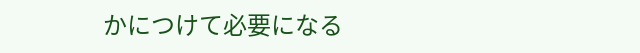かにつけて必要になる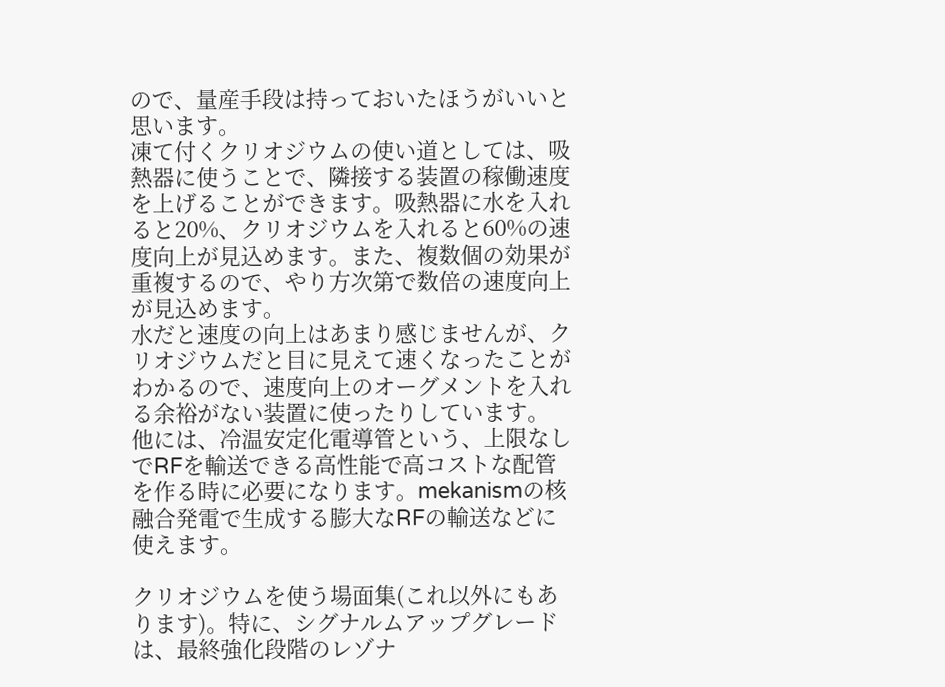ので、量産手段は持っておいたほうがいいと思います。
凍て付くクリオジウムの使い道としては、吸熱器に使うことで、隣接する装置の稼働速度を上げることができます。吸熱器に水を入れると20%、クリオジウムを入れると60%の速度向上が見込めます。また、複数個の効果が重複するので、やり方次第で数倍の速度向上が見込めます。
水だと速度の向上はあまり感じませんが、クリオジウムだと目に見えて速くなったことがわかるので、速度向上のオーグメントを入れる余裕がない装置に使ったりしています。
他には、冷温安定化電導管という、上限なしでRFを輸送できる高性能で高コストな配管を作る時に必要になります。mekanismの核融合発電で生成する膨大なRFの輸送などに使えます。

クリオジウムを使う場面集(これ以外にもあります)。特に、シグナルムアップグレードは、最終強化段階のレゾナ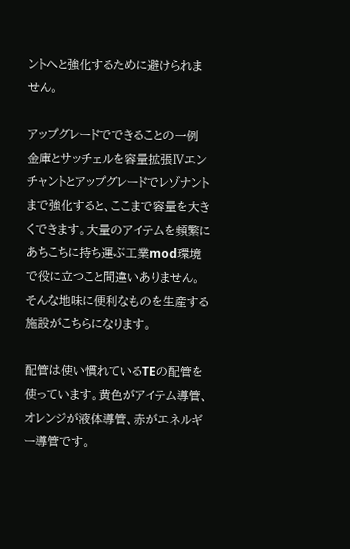ントへと強化するために避けられません。

アップグレードでできることの一例
金庫とサッチェルを容量拡張Ⅳエンチャントとアップグレードでレゾナントまで強化すると、ここまで容量を大きくできます。大量のアイテムを頻繁にあちこちに持ち運ぶ工業mod環境で役に立つこと間違いありません。
そんな地味に便利なものを生産する施設がこちらになります。

配管は使い慣れているTEの配管を使っています。黄色がアイテム導管、オレンジが液体導管、赤がエネルギー導管です。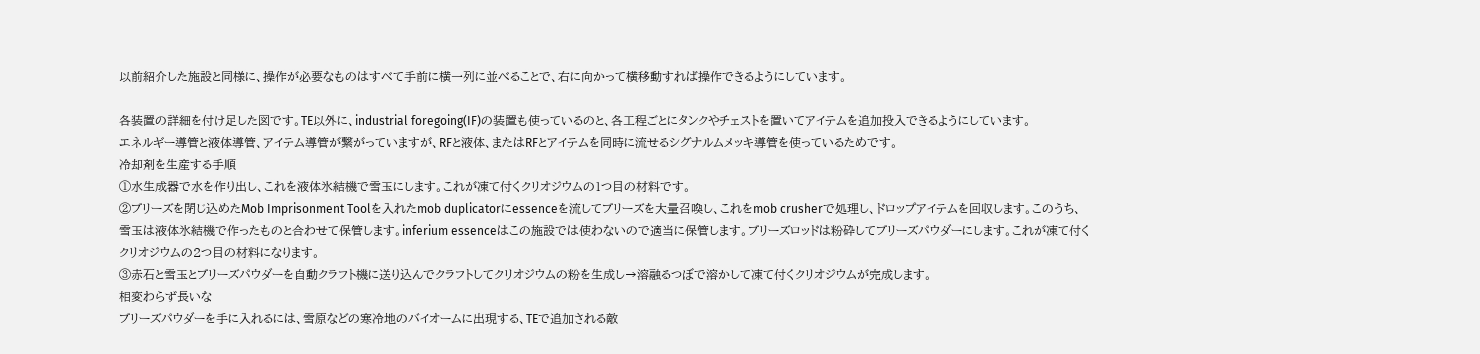以前紹介した施設と同様に、操作が必要なものはすべて手前に横一列に並べることで、右に向かって横移動すれば操作できるようにしています。

各装置の詳細を付け足した図です。TE以外に、industrial foregoing(IF)の装置も使っているのと、各工程ごとにタンクやチェストを置いてアイテムを追加投入できるようにしています。
エネルギー導管と液体導管、アイテム導管が繋がっていますが、RFと液体、またはRFとアイテムを同時に流せるシグナルムメッキ導管を使っているためです。
冷却剤を生産する手順
①水生成器で水を作り出し、これを液体氷結機で雪玉にします。これが凍て付くクリオジウムの1つ目の材料です。
②ブリーズを閉じ込めたMob Imprisonment Toolを入れたmob duplicatorにessenceを流してブリーズを大量召喚し、これをmob crusherで処理し、ドロップアイテムを回収します。このうち、雪玉は液体氷結機で作ったものと合わせて保管します。inferium essenceはこの施設では使わないので適当に保管します。ブリーズロッドは粉砕してブリーズパウダーにします。これが凍て付くクリオジウムの2つ目の材料になります。
③赤石と雪玉とブリーズパウダーを自動クラフト機に送り込んでクラフトしてクリオジウムの粉を生成し→溶融るつぼで溶かして凍て付くクリオジウムが完成します。
相変わらず長いな
ブリーズパウダーを手に入れるには、雪原などの寒冷地のバイオームに出現する、TEで追加される敵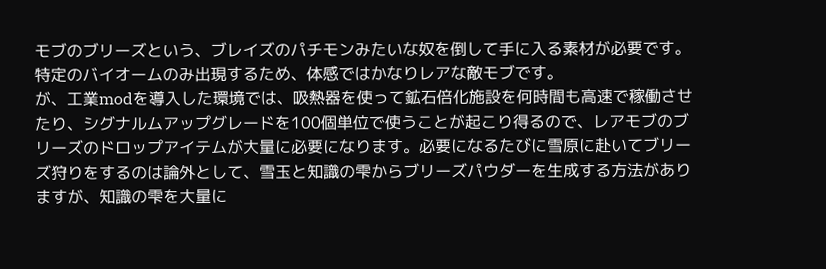モブのブリーズという、ブレイズのパチモンみたいな奴を倒して手に入る素材が必要です。特定のバイオームのみ出現するため、体感ではかなりレアな敵モブです。
が、工業modを導入した環境では、吸熱器を使って鉱石倍化施設を何時間も高速で稼働させたり、シグナルムアップグレードを100個単位で使うことが起こり得るので、レアモブのブリーズのドロップアイテムが大量に必要になります。必要になるたびに雪原に赴いてブリーズ狩りをするのは論外として、雪玉と知識の雫からブリーズパウダーを生成する方法がありますが、知識の雫を大量に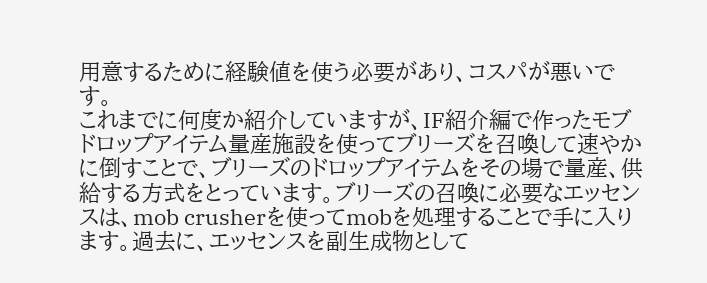用意するために経験値を使う必要があり、コスパが悪いです。
これまでに何度か紹介していますが、IF紹介編で作ったモブドロップアイテム量産施設を使ってブリーズを召喚して速やかに倒すことで、ブリーズのドロップアイテムをその場で量産、供給する方式をとっています。ブリーズの召喚に必要なエッセンスは、mob crusherを使ってmobを処理することで手に入ります。過去に、エッセンスを副生成物として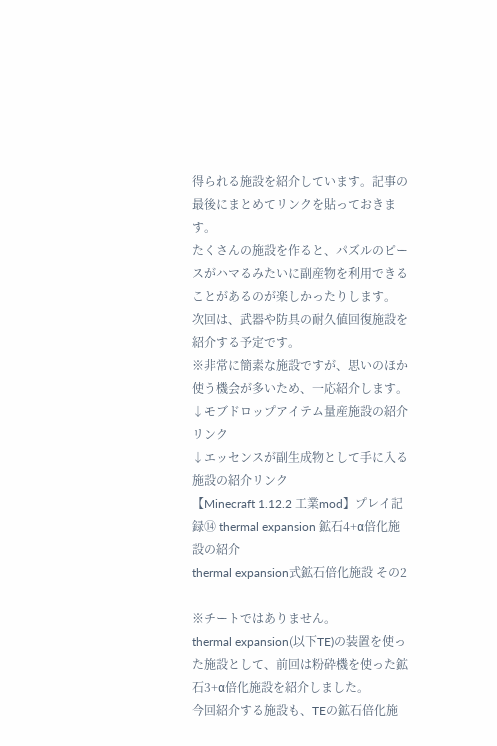得られる施設を紹介しています。記事の最後にまとめてリンクを貼っておきます。
たくさんの施設を作ると、パズルのピースがハマるみたいに副産物を利用できることがあるのが楽しかったりします。
次回は、武器や防具の耐久値回復施設を紹介する予定です。
※非常に簡素な施設ですが、思いのほか使う機会が多いため、一応紹介します。
↓モブドロップアイテム量産施設の紹介リンク
↓エッセンスが副生成物として手に入る施設の紹介リンク
【Minecraft 1.12.2 工業mod】プレイ記録⑭ thermal expansion 鉱石4+α倍化施設の紹介
thermal expansion式鉱石倍化施設 その2

※チートではありません。
thermal expansion(以下TE)の装置を使った施設として、前回は粉砕機を使った鉱石3+α倍化施設を紹介しました。
今回紹介する施設も、TEの鉱石倍化施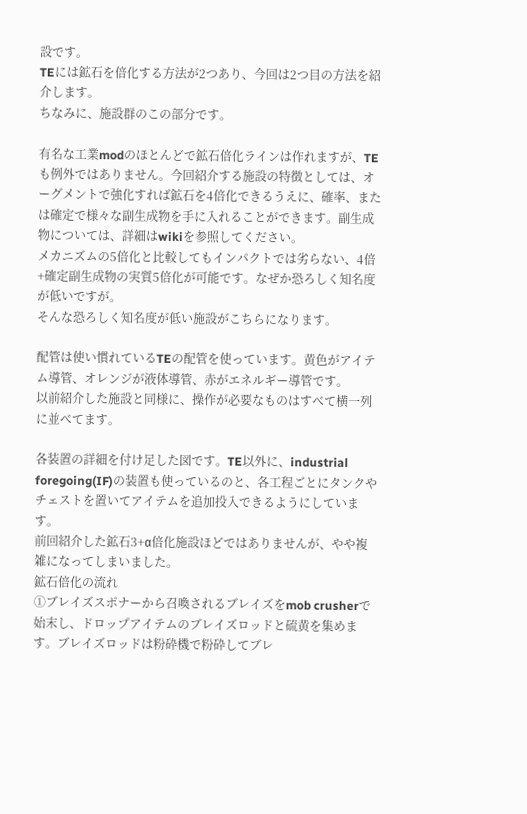設です。
TEには鉱石を倍化する方法が2つあり、今回は2つ目の方法を紹介します。
ちなみに、施設群のこの部分です。

有名な工業modのほとんどで鉱石倍化ラインは作れますが、TEも例外ではありません。今回紹介する施設の特徴としては、オーグメントで強化すれば鉱石を4倍化できるうえに、確率、または確定で様々な副生成物を手に入れることができます。副生成物については、詳細はwikiを参照してください。
メカニズムの5倍化と比較してもインパクトでは劣らない、4倍+確定副生成物の実質5倍化が可能です。なぜか恐ろしく知名度が低いですが。
そんな恐ろしく知名度が低い施設がこちらになります。

配管は使い慣れているTEの配管を使っています。黄色がアイテム導管、オレンジが液体導管、赤がエネルギー導管です。
以前紹介した施設と同様に、操作が必要なものはすべて横一列に並べてます。

各装置の詳細を付け足した図です。TE以外に、industrial foregoing(IF)の装置も使っているのと、各工程ごとにタンクやチェストを置いてアイテムを追加投入できるようにしています。
前回紹介した鉱石3+α倍化施設ほどではありませんが、やや複雑になってしまいました。
鉱石倍化の流れ
①ブレイズスポナーから召喚されるブレイズをmob crusherで始末し、ドロップアイテムのブレイズロッドと硫黄を集めます。ブレイズロッドは粉砕機で粉砕してブレ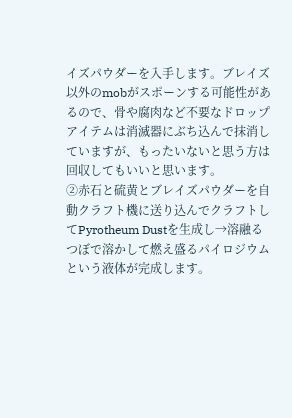イズパウダーを入手します。ブレイズ以外のmobがスポーンする可能性があるので、骨や腐肉など不要なドロップアイテムは消滅器にぶち込んで抹消していますが、もったいないと思う方は回収してもいいと思います。
②赤石と硫黄とブレイズパウダーを自動クラフト機に送り込んでクラフトしてPyrotheum Dustを生成し→溶融るつぼで溶かして燃え盛るパイロジウムという液体が完成します。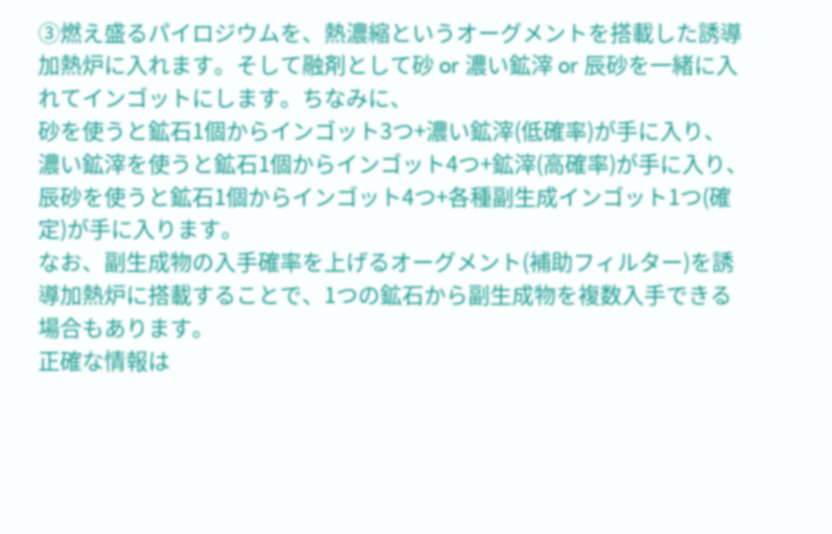③燃え盛るパイロジウムを、熱濃縮というオーグメントを搭載した誘導加熱炉に入れます。そして融剤として砂 or 濃い鉱滓 or 辰砂を一緒に入れてインゴットにします。ちなみに、
砂を使うと鉱石1個からインゴット3つ+濃い鉱滓(低確率)が手に入り、
濃い鉱滓を使うと鉱石1個からインゴット4つ+鉱滓(高確率)が手に入り、
辰砂を使うと鉱石1個からインゴット4つ+各種副生成インゴット1つ(確定)が手に入ります。
なお、副生成物の入手確率を上げるオーグメント(補助フィルター)を誘導加熱炉に搭載することで、1つの鉱石から副生成物を複数入手できる場合もあります。
正確な情報は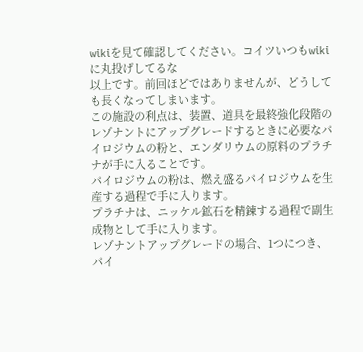wikiを見て確認してください。コイツいつもwikiに丸投げしてるな
以上です。前回ほどではありませんが、どうしても長くなってしまいます。
この施設の利点は、装置、道具を最終強化段階のレゾナントにアップグレードするときに必要なパイロジウムの粉と、エンダリウムの原料のプラチナが手に入ることです。
パイロジウムの粉は、燃え盛るパイロジウムを生産する過程で手に入ります。
プラチナは、ニッケル鉱石を精錬する過程で副生成物として手に入ります。
レゾナントアップグレードの場合、1つにつき、パイ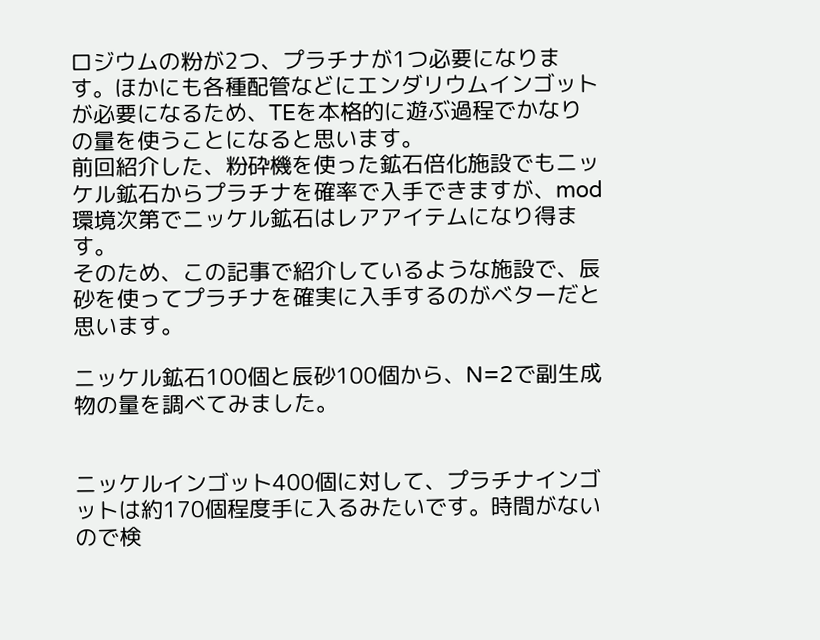ロジウムの粉が2つ、プラチナが1つ必要になります。ほかにも各種配管などにエンダリウムインゴットが必要になるため、TEを本格的に遊ぶ過程でかなりの量を使うことになると思います。
前回紹介した、粉砕機を使った鉱石倍化施設でもニッケル鉱石からプラチナを確率で入手できますが、mod環境次第でニッケル鉱石はレアアイテムになり得ます。
そのため、この記事で紹介しているような施設で、辰砂を使ってプラチナを確実に入手するのがベターだと思います。

ニッケル鉱石100個と辰砂100個から、N=2で副生成物の量を調べてみました。


ニッケルインゴット400個に対して、プラチナインゴットは約170個程度手に入るみたいです。時間がないので検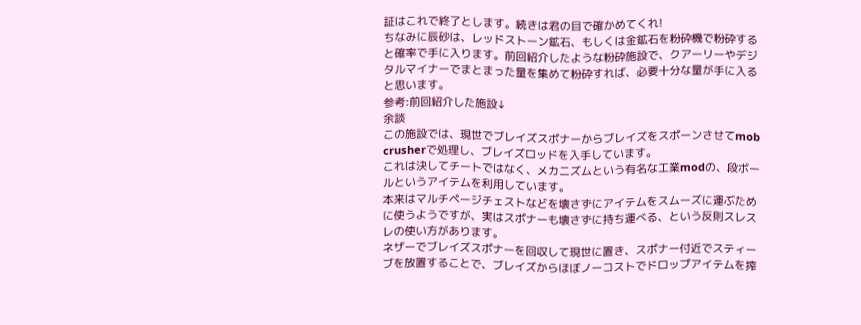証はこれで終了とします。続きは君の目で確かめてくれ!
ちなみに辰砂は、レッドストーン鉱石、もしくは金鉱石を粉砕機で粉砕すると確率で手に入ります。前回紹介したような粉砕施設で、クアーリーやデジタルマイナーでまとまった量を集めて粉砕すれば、必要十分な量が手に入ると思います。
参考:前回紹介した施設↓
余談
この施設では、現世でブレイズスポナーからブレイズをスポーンさせてmob crusherで処理し、ブレイズロッドを入手しています。
これは決してチートではなく、メカニズムという有名な工業modの、段ボールというアイテムを利用しています。
本来はマルチページチェストなどを壊さずにアイテムをスムーズに運ぶために使うようですが、実はスポナーも壊さずに持ち運べる、という反則スレスレの使い方があります。
ネザーでブレイズスポナーを回収して現世に置き、スポナー付近でスティーブを放置することで、ブレイズからほぼノーコストでドロップアイテムを搾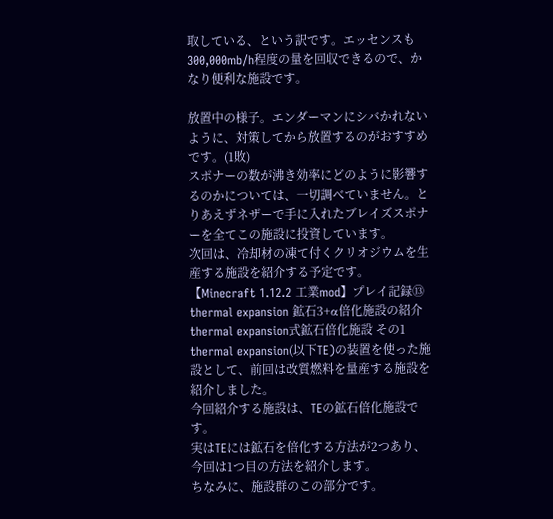取している、という訳です。エッセンスも300,000mb/h程度の量を回収できるので、かなり便利な施設です。

放置中の様子。エンダーマンにシバかれないように、対策してから放置するのがおすすめです。(1敗)
スポナーの数が沸き効率にどのように影響するのかについては、一切調べていません。とりあえずネザーで手に入れたブレイズスポナーを全てこの施設に投資しています。
次回は、冷却材の凍て付くクリオジウムを生産する施設を紹介する予定です。
【Minecraft 1.12.2 工業mod】プレイ記録⑬ thermal expansion 鉱石3+α倍化施設の紹介
thermal expansion式鉱石倍化施設 その1
thermal expansion(以下TE)の装置を使った施設として、前回は改質燃料を量産する施設を紹介しました。
今回紹介する施設は、TEの鉱石倍化施設です。
実はTEには鉱石を倍化する方法が2つあり、今回は1つ目の方法を紹介します。
ちなみに、施設群のこの部分です。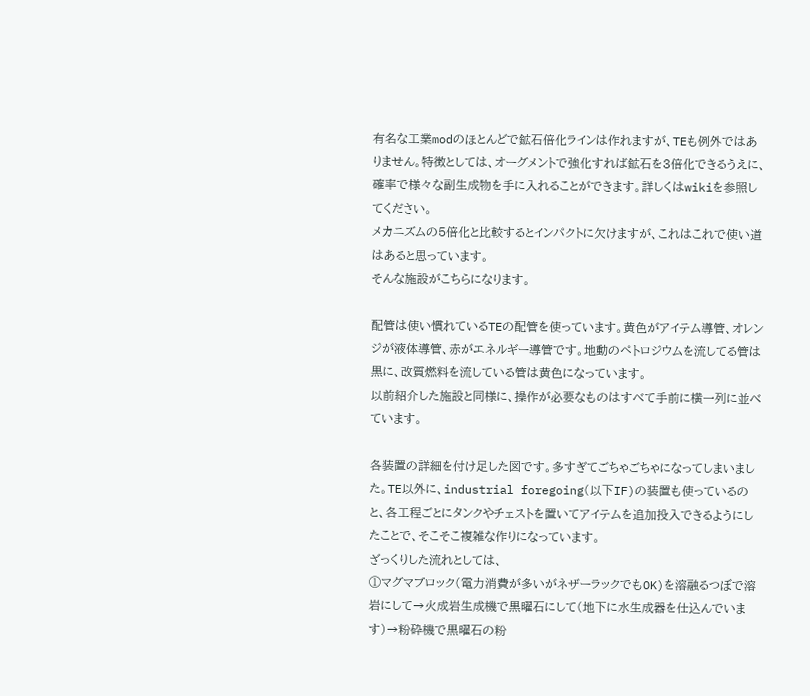有名な工業modのほとんどで鉱石倍化ラインは作れますが、TEも例外ではありません。特徴としては、オーグメントで強化すれば鉱石を3倍化できるうえに、確率で様々な副生成物を手に入れることができます。詳しくはwikiを参照してください。
メカニズムの5倍化と比較するとインパクトに欠けますが、これはこれで使い道はあると思っています。
そんな施設がこちらになります。

配管は使い慣れているTEの配管を使っています。黄色がアイテム導管、オレンジが液体導管、赤がエネルギー導管です。地動のペトロジウムを流してる管は黒に、改質燃料を流している管は黄色になっています。
以前紹介した施設と同様に、操作が必要なものはすべて手前に横一列に並べています。

各装置の詳細を付け足した図です。多すぎてごちゃごちゃになってしまいました。TE以外に、industrial foregoing(以下IF)の装置も使っているのと、各工程ごとにタンクやチェストを置いてアイテムを追加投入できるようにしたことで、そこそこ複雑な作りになっています。
ざっくりした流れとしては、
①マグマブロック(電力消費が多いがネザーラックでもOK)を溶融るつぼで溶岩にして→火成岩生成機で黒曜石にして(地下に水生成器を仕込んでいます)→粉砕機で黒曜石の粉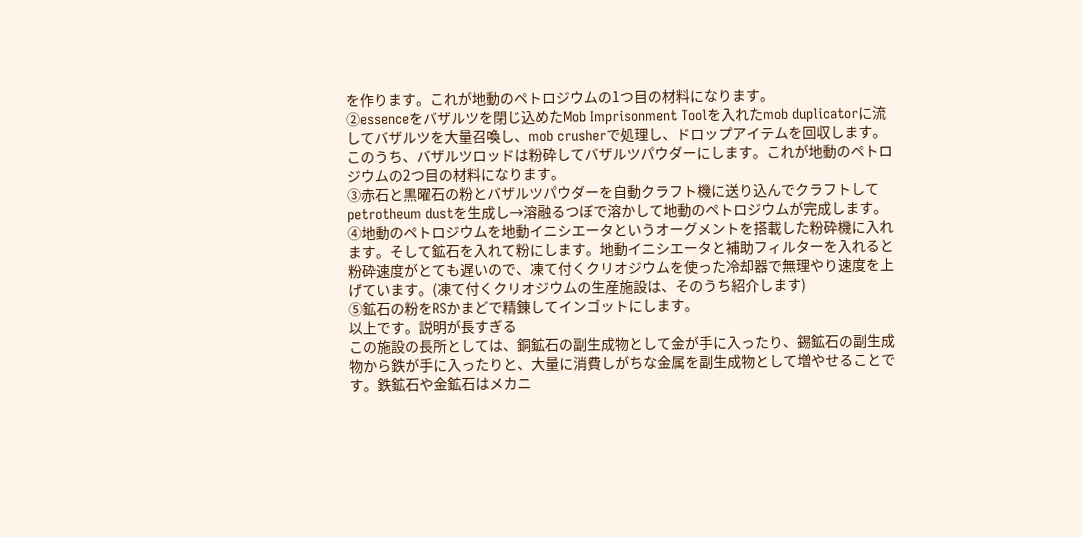を作ります。これが地動のペトロジウムの1つ目の材料になります。
②essenceをバザルツを閉じ込めたMob Imprisonment Toolを入れたmob duplicatorに流してバザルツを大量召喚し、mob crusherで処理し、ドロップアイテムを回収します。このうち、バザルツロッドは粉砕してバザルツパウダーにします。これが地動のペトロジウムの2つ目の材料になります。
③赤石と黒曜石の粉とバザルツパウダーを自動クラフト機に送り込んでクラフトしてpetrotheum dustを生成し→溶融るつぼで溶かして地動のペトロジウムが完成します。
④地動のペトロジウムを地動イニシエータというオーグメントを搭載した粉砕機に入れます。そして鉱石を入れて粉にします。地動イニシエータと補助フィルターを入れると粉砕速度がとても遅いので、凍て付くクリオジウムを使った冷却器で無理やり速度を上げています。(凍て付くクリオジウムの生産施設は、そのうち紹介します)
⑤鉱石の粉をRSかまどで精錬してインゴットにします。
以上です。説明が長すぎる
この施設の長所としては、銅鉱石の副生成物として金が手に入ったり、錫鉱石の副生成物から鉄が手に入ったりと、大量に消費しがちな金属を副生成物として増やせることです。鉄鉱石や金鉱石はメカニ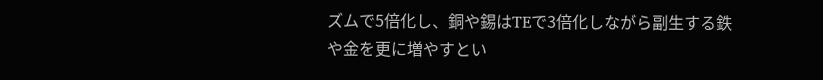ズムで5倍化し、銅や錫はTEで3倍化しながら副生する鉄や金を更に増やすとい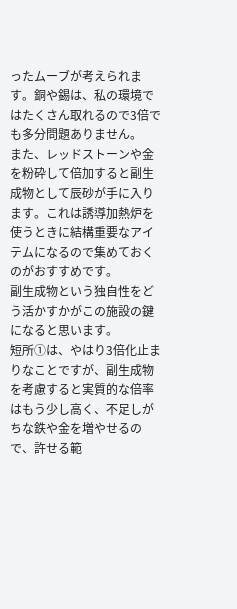ったムーブが考えられます。銅や錫は、私の環境ではたくさん取れるので3倍でも多分問題ありません。
また、レッドストーンや金を粉砕して倍加すると副生成物として辰砂が手に入ります。これは誘導加熱炉を使うときに結構重要なアイテムになるので集めておくのがおすすめです。
副生成物という独自性をどう活かすかがこの施設の鍵になると思います。
短所①は、やはり3倍化止まりなことですが、副生成物を考慮すると実質的な倍率はもう少し高く、不足しがちな鉄や金を増やせるので、許せる範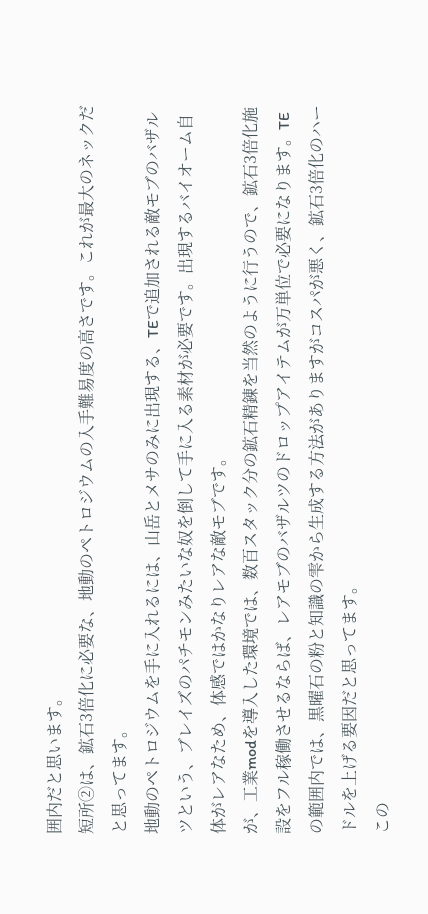囲内だと思います。
短所②は、鉱石3倍化に必要な、地動のペトロジウムの入手難易度の高さです。これが最大のネックだと思ってます。
地動のペトロジウムを手に入れるには、山岳とメサのみに出現する、TEで追加される敵モブのバザルツという、ブレイズのパチモンみたいな奴を倒して手に入る素材が必要です。出現するバイオーム自体がレアなため、体感ではかなりレアな敵モブです。
が、工業modを導入した環境では、数百スタック分の鉱石精錬を当然のように行うので、鉱石3倍化施設をフル稼働させるならば、レアモブのバザルツのドロップアイテムが万単位で必要になります。TEの範囲内では、黒曜石の粉と知識の雫から生成する方法がありますがコスパが悪く、鉱石3倍化のハードルを上げる要因だと思ってます。
この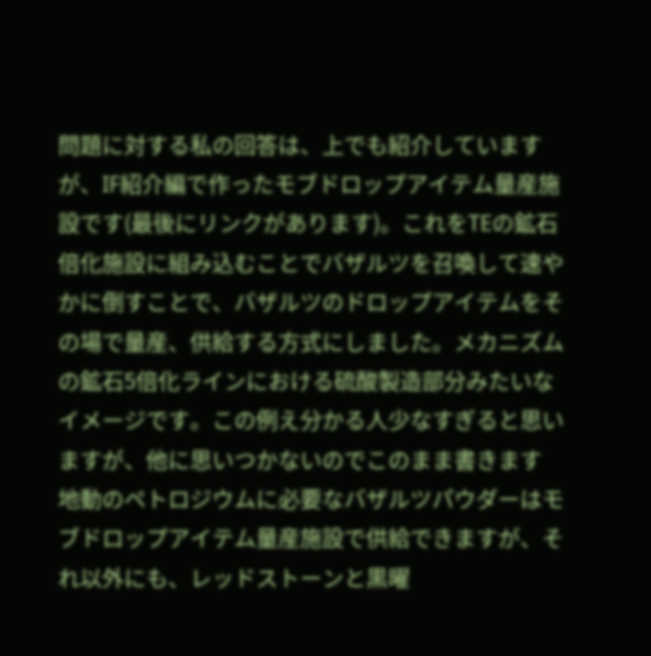問題に対する私の回答は、上でも紹介していますが、IF紹介編で作ったモブドロップアイテム量産施設です(最後にリンクがあります)。これをTEの鉱石倍化施設に組み込むことでバザルツを召喚して速やかに倒すことで、バザルツのドロップアイテムをその場で量産、供給する方式にしました。メカニズムの鉱石5倍化ラインにおける硫酸製造部分みたいなイメージです。この例え分かる人少なすぎると思いますが、他に思いつかないのでこのまま書きます
地動のペトロジウムに必要なバザルツパウダーはモブドロップアイテム量産施設で供給できますが、それ以外にも、レッドストーンと黒曜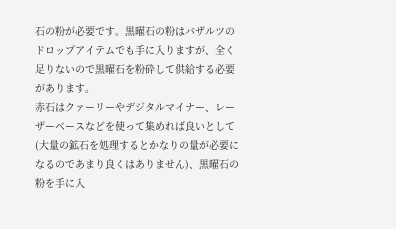石の粉が必要です。黒曜石の粉はバザルツのドロップアイテムでも手に入りますが、全く足りないので黒曜石を粉砕して供給する必要があります。
赤石はクァーリーやデジタルマイナー、レーザーベースなどを使って集めれば良いとして(大量の鉱石を処理するとかなりの量が必要になるのであまり良くはありません)、黒曜石の粉を手に入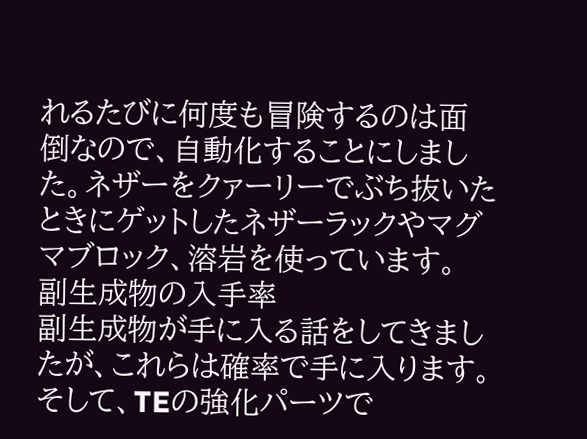れるたびに何度も冒険するのは面倒なので、自動化することにしました。ネザーをクァーリーでぶち抜いたときにゲットしたネザーラックやマグマブロック、溶岩を使っています。
副生成物の入手率
副生成物が手に入る話をしてきましたが、これらは確率で手に入ります。そして、TEの強化パーツで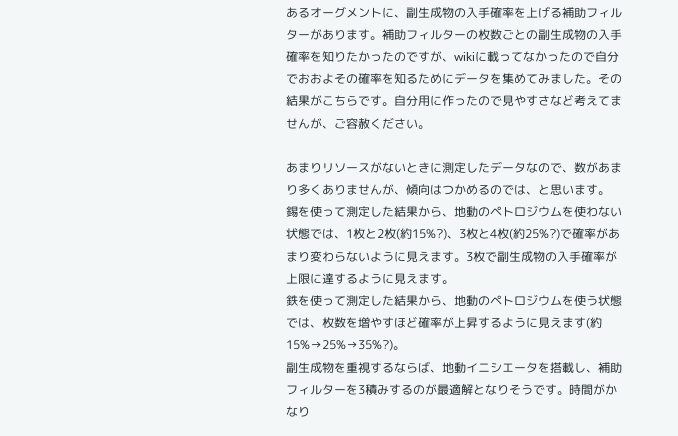あるオーグメントに、副生成物の入手確率を上げる補助フィルターがあります。補助フィルターの枚数ごとの副生成物の入手確率を知りたかったのですが、wikiに載ってなかったので自分でおおよその確率を知るためにデータを集めてみました。その結果がこちらです。自分用に作ったので見やすさなど考えてませんが、ご容赦ください。

あまりリソースがないときに測定したデータなので、数があまり多くありませんが、傾向はつかめるのでは、と思います。
錫を使って測定した結果から、地動のペトロジウムを使わない状態では、1枚と2枚(約15%?)、3枚と4枚(約25%?)で確率があまり変わらないように見えます。3枚で副生成物の入手確率が上限に達するように見えます。
鉄を使って測定した結果から、地動のペトロジウムを使う状態では、枚数を増やすほど確率が上昇するように見えます(約15%→25%→35%?)。
副生成物を重視するならば、地動イニシエータを搭載し、補助フィルターを3積みするのが最適解となりそうです。時間がかなり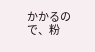かかるので、粉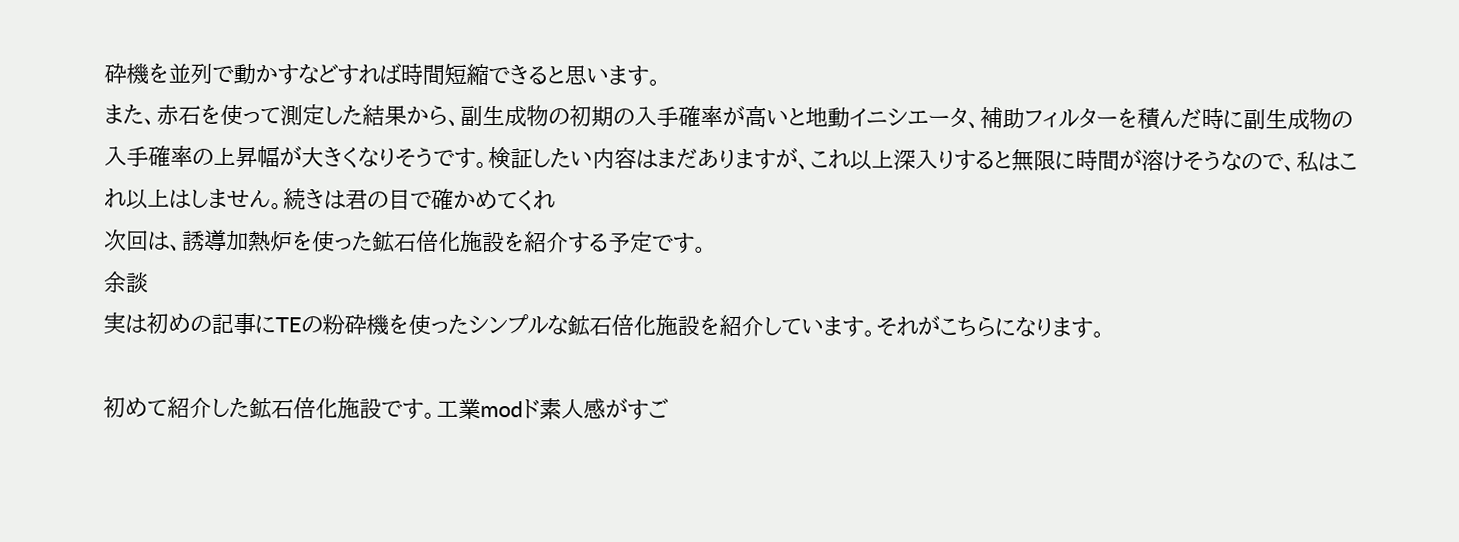砕機を並列で動かすなどすれば時間短縮できると思います。
また、赤石を使って測定した結果から、副生成物の初期の入手確率が高いと地動イニシエータ、補助フィルターを積んだ時に副生成物の入手確率の上昇幅が大きくなりそうです。検証したい内容はまだありますが、これ以上深入りすると無限に時間が溶けそうなので、私はこれ以上はしません。続きは君の目で確かめてくれ
次回は、誘導加熱炉を使った鉱石倍化施設を紹介する予定です。
余談
実は初めの記事にTEの粉砕機を使ったシンプルな鉱石倍化施設を紹介しています。それがこちらになります。

初めて紹介した鉱石倍化施設です。工業modド素人感がすご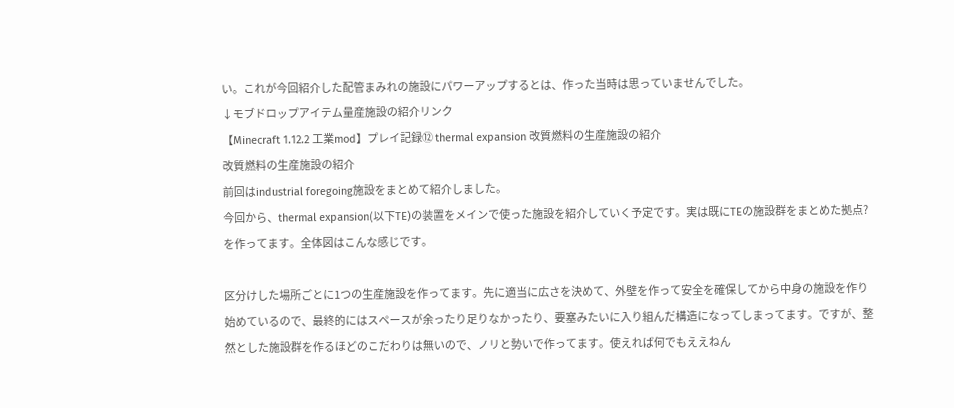い。これが今回紹介した配管まみれの施設にパワーアップするとは、作った当時は思っていませんでした。
↓モブドロップアイテム量産施設の紹介リンク
【Minecraft 1.12.2 工業mod】プレイ記録⑫ thermal expansion 改質燃料の生産施設の紹介
改質燃料の生産施設の紹介
前回はindustrial foregoing施設をまとめて紹介しました。
今回から、thermal expansion(以下TE)の装置をメインで使った施設を紹介していく予定です。実は既にTEの施設群をまとめた拠点?を作ってます。全体図はこんな感じです。

区分けした場所ごとに1つの生産施設を作ってます。先に適当に広さを決めて、外壁を作って安全を確保してから中身の施設を作り始めているので、最終的にはスペースが余ったり足りなかったり、要塞みたいに入り組んだ構造になってしまってます。ですが、整然とした施設群を作るほどのこだわりは無いので、ノリと勢いで作ってます。使えれば何でもええねん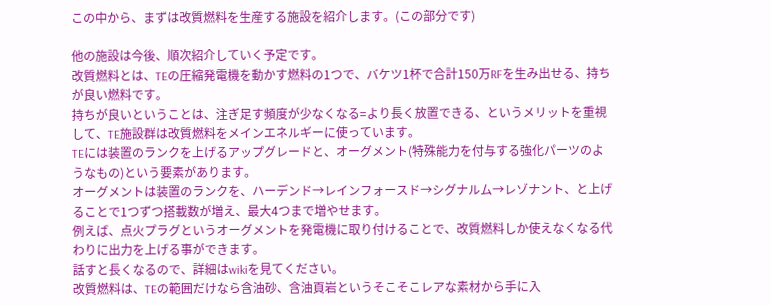この中から、まずは改質燃料を生産する施設を紹介します。(この部分です)

他の施設は今後、順次紹介していく予定です。
改質燃料とは、TEの圧縮発電機を動かす燃料の1つで、バケツ1杯で合計150万RFを生み出せる、持ちが良い燃料です。
持ちが良いということは、注ぎ足す頻度が少なくなる=より長く放置できる、というメリットを重視して、TE施設群は改質燃料をメインエネルギーに使っています。
TEには装置のランクを上げるアップグレードと、オーグメント(特殊能力を付与する強化パーツのようなもの)という要素があります。
オーグメントは装置のランクを、ハーデンド→レインフォースド→シグナルム→レゾナント、と上げることで1つずつ搭載数が増え、最大4つまで増やせます。
例えば、点火プラグというオーグメントを発電機に取り付けることで、改質燃料しか使えなくなる代わりに出力を上げる事ができます。
話すと長くなるので、詳細はwikiを見てください。
改質燃料は、TEの範囲だけなら含油砂、含油頁岩というそこそこレアな素材から手に入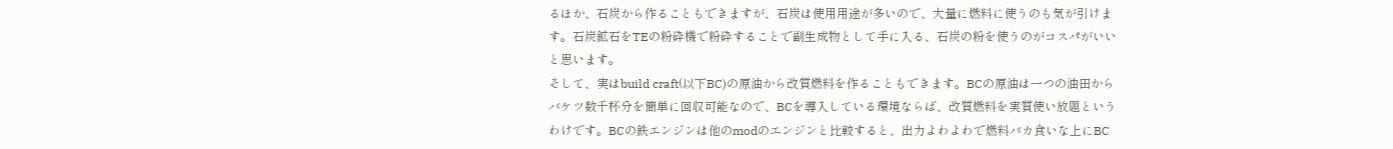るほか、石炭から作ることもできますが、石炭は使用用途が多いので、大量に燃料に使うのも気が引けます。石炭鉱石をTEの粉砕機で粉砕することで副生成物として手に入る、石炭の粉を使うのがコスパがいいと思います。
そして、実はbuild craft(以下BC)の原油から改質燃料を作ることもできます。BCの原油は一つの油田からバケツ数千杯分を簡単に回収可能なので、BCを導入している環境ならば、改質燃料を実質使い放題というわけです。BCの鉄エンジンは他のmodのエンジンと比較すると、出力よわよわで燃料バカ食いな上にBC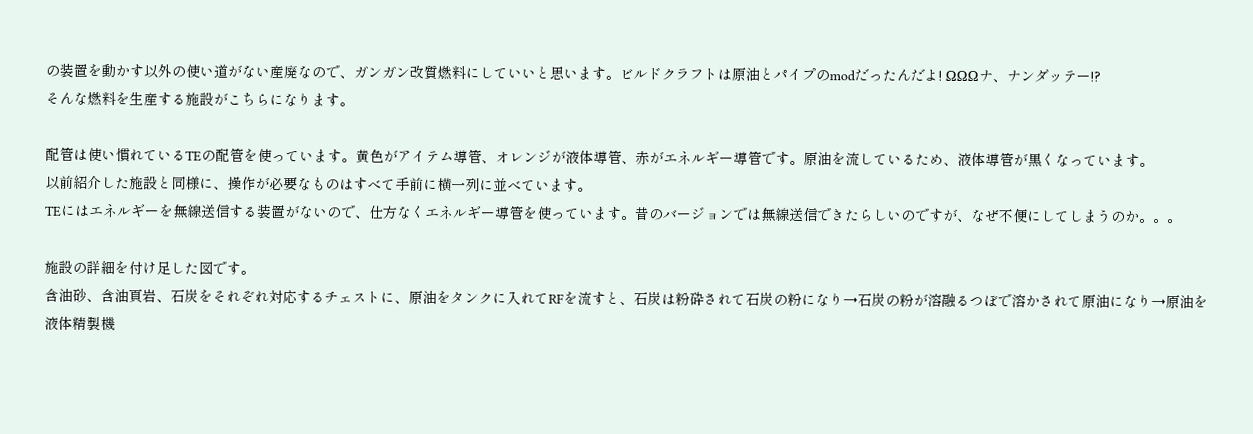の装置を動かす以外の使い道がない産廃なので、ガンガン改質燃料にしていいと思います。ビルドクラフトは原油とパイプのmodだったんだよ! ΩΩΩナ、ナンダッテー!?
そんな燃料を生産する施設がこちらになります。

配管は使い慣れているTEの配管を使っています。黄色がアイテム導管、オレンジが液体導管、赤がエネルギー導管です。原油を流しているため、液体導管が黒くなっています。
以前紹介した施設と同様に、操作が必要なものはすべて手前に横一列に並べています。
TEにはエネルギーを無線送信する装置がないので、仕方なくエネルギー導管を使っています。昔のバージョンでは無線送信できたらしいのですが、なぜ不便にしてしまうのか。。。

施設の詳細を付け足した図です。
含油砂、含油頁岩、石炭をそれぞれ対応するチェストに、原油をタンクに入れてRFを流すと、石炭は粉砕されて石炭の粉になり→石炭の粉が溶融るつぼで溶かされて原油になり→原油を液体精製機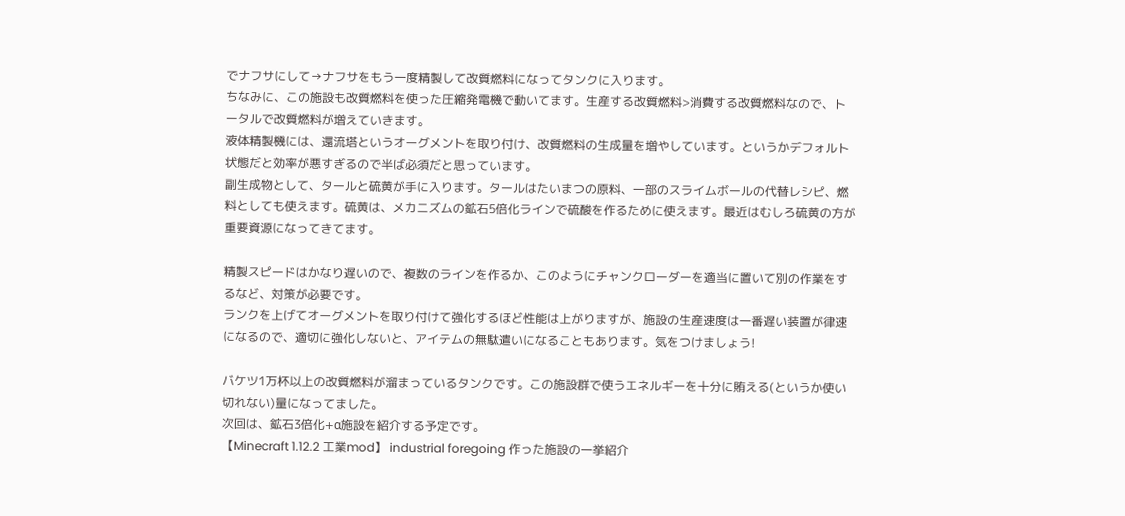でナフサにして→ナフサをもう一度精製して改質燃料になってタンクに入ります。
ちなみに、この施設も改質燃料を使った圧縮発電機で動いてます。生産する改質燃料>消費する改質燃料なので、トータルで改質燃料が増えていきます。
液体精製機には、還流塔というオーグメントを取り付け、改質燃料の生成量を増やしています。というかデフォルト状態だと効率が悪すぎるので半ば必須だと思っています。
副生成物として、タールと硫黄が手に入ります。タールはたいまつの原料、一部のスライムボールの代替レシピ、燃料としても使えます。硫黄は、メカニズムの鉱石5倍化ラインで硫酸を作るために使えます。最近はむしろ硫黄の方が重要資源になってきてます。

精製スピードはかなり遅いので、複数のラインを作るか、このようにチャンクローダーを適当に置いて別の作業をするなど、対策が必要です。
ランクを上げてオーグメントを取り付けて強化するほど性能は上がりますが、施設の生産速度は一番遅い装置が律速になるので、適切に強化しないと、アイテムの無駄遣いになることもあります。気をつけましょう!

バケツ1万杯以上の改質燃料が溜まっているタンクです。この施設群で使うエネルギーを十分に賄える(というか使い切れない)量になってました。
次回は、鉱石3倍化+α施設を紹介する予定です。
【Minecraft 1.12.2 工業mod】 industrial foregoing 作った施設の一挙紹介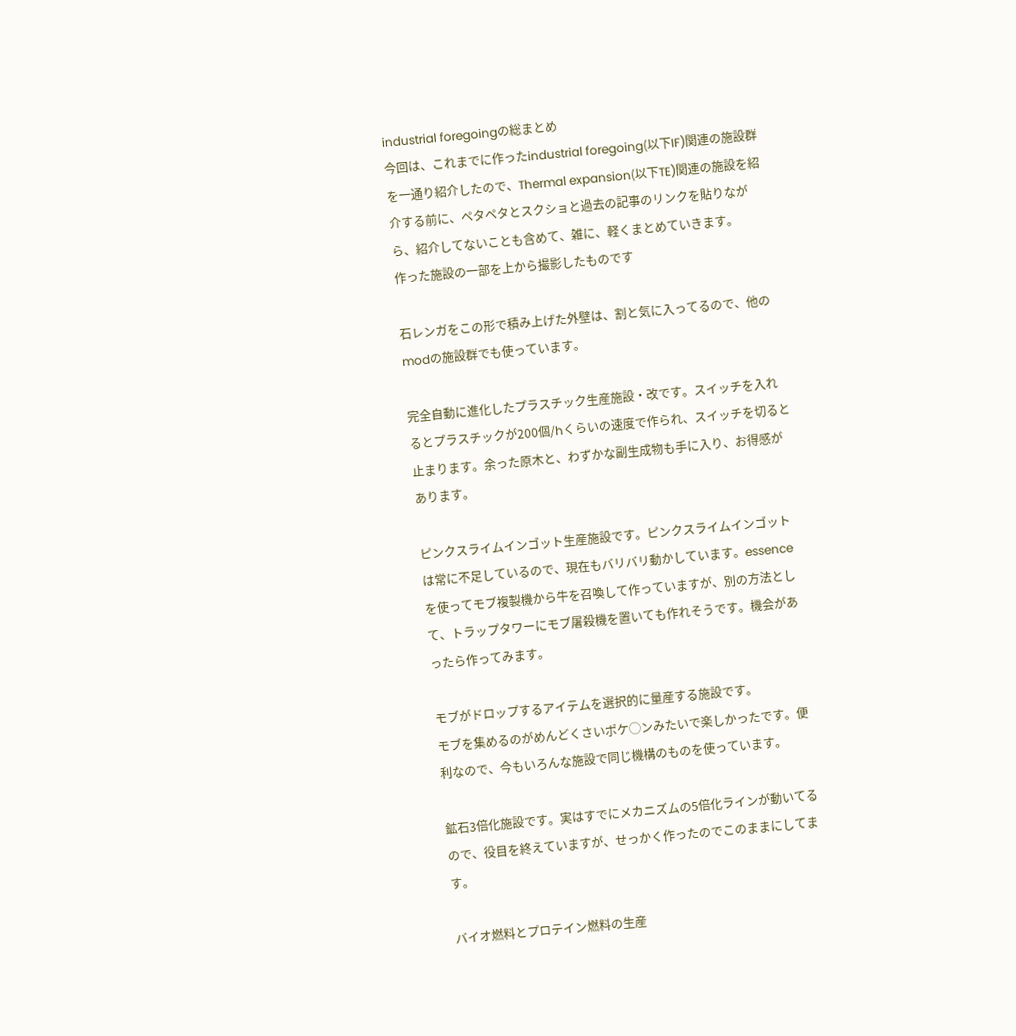industrial foregoingの総まとめ
今回は、これまでに作ったindustrial foregoing(以下IF)関連の施設群を一通り紹介したので、Thermal expansion(以下TE)関連の施設を紹介する前に、ペタペタとスクショと過去の記事のリンクを貼りながら、紹介してないことも含めて、雑に、軽くまとめていきます。
作った施設の一部を上から撮影したものです

石レンガをこの形で積み上げた外壁は、割と気に入ってるので、他のmodの施設群でも使っています。

完全自動に進化したプラスチック生産施設・改です。スイッチを入れるとプラスチックが200個/hくらいの速度で作られ、スイッチを切ると止まります。余った原木と、わずかな副生成物も手に入り、お得感があります。

ピンクスライムインゴット生産施設です。ピンクスライムインゴットは常に不足しているので、現在もバリバリ動かしています。essenceを使ってモブ複製機から牛を召喚して作っていますが、別の方法として、トラップタワーにモブ屠殺機を置いても作れそうです。機会があったら作ってみます。

モブがドロップするアイテムを選択的に量産する施設です。
モブを集めるのがめんどくさいポケ◯ンみたいで楽しかったです。便利なので、今もいろんな施設で同じ機構のものを使っています。

鉱石3倍化施設です。実はすでにメカニズムの5倍化ラインが動いてるので、役目を終えていますが、せっかく作ったのでこのままにしてます。

バイオ燃料とプロテイン燃料の生産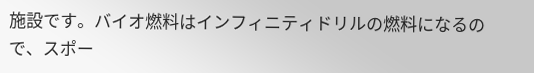施設です。バイオ燃料はインフィニティドリルの燃料になるので、スポー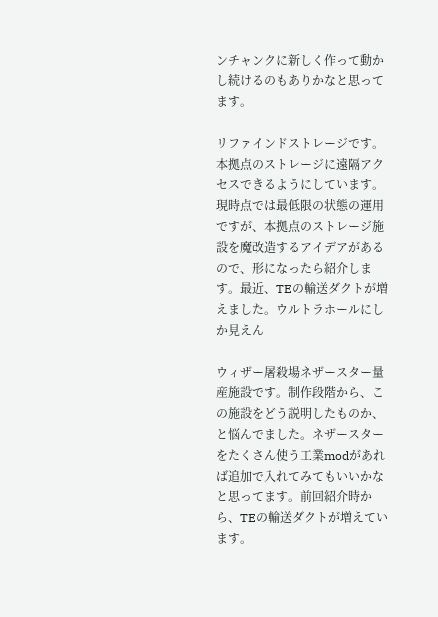ンチャンクに新しく作って動かし続けるのもありかなと思ってます。

リファインドストレージです。本拠点のストレージに遠隔アクセスできるようにしています。現時点では最低限の状態の運用ですが、本拠点のストレージ施設を魔改造するアイデアがあるので、形になったら紹介します。最近、TEの輸送ダクトが増えました。ウルトラホールにしか見えん

ウィザー屠殺場ネザースター量産施設です。制作段階から、この施設をどう説明したものか、と悩んでました。ネザースターをたくさん使う工業modがあれば追加で入れてみてもいいかなと思ってます。前回紹介時から、TEの輸送ダクトが増えています。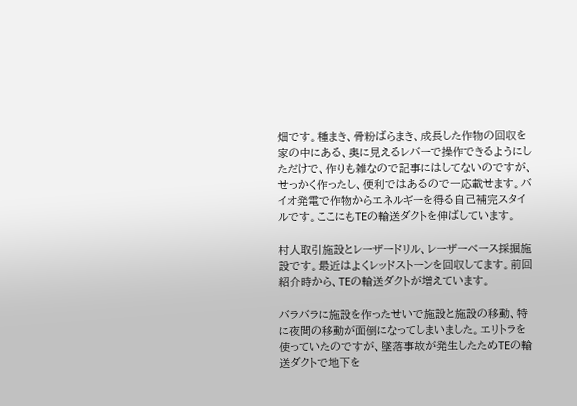畑です。種まき、骨粉ばらまき、成長した作物の回収を家の中にある、奥に見えるレバーで操作できるようにしただけで、作りも雑なので記事にはしてないのですが、せっかく作ったし、便利ではあるので一応載せます。バイオ発電で作物からエネルギーを得る自己補完スタイルです。ここにもTEの輸送ダクトを伸ばしています。

村人取引施設とレーザードリル、レーザーベース採掘施設です。最近はよくレッドストーンを回収してます。前回紹介時から、TEの輸送ダクトが増えています。

バラバラに施設を作ったせいで施設と施設の移動、特に夜間の移動が面倒になってしまいました。エリトラを使っていたのですが、墜落事故が発生したためTEの輸送ダクトで地下を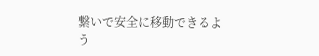繋いで安全に移動できるよう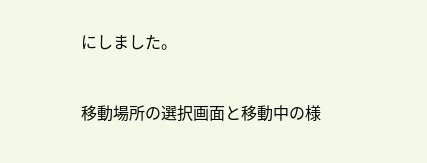にしました。


移動場所の選択画面と移動中の様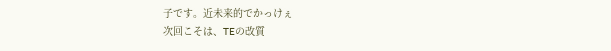子です。近未来的でかっけぇ
次回こそは、TEの改質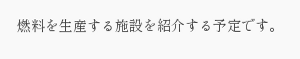燃料を生産する施設を紹介する予定です。